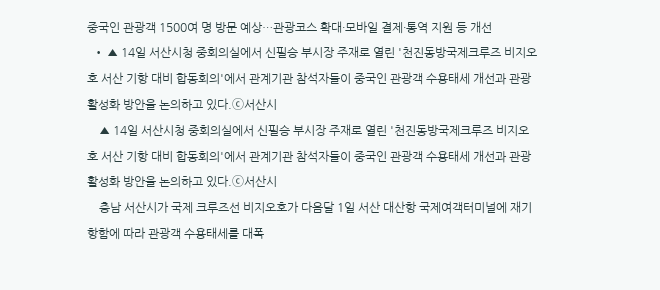중국인 관광객 1500여 명 방문 예상…관광코스 확대·모바일 결제·통역 지원 등 개선
  • ▲ 14일 서산시청 중회의실에서 신필승 부시장 주재로 열린 '천진동방국제크루즈 비지오호 서산 기항 대비 합동회의'에서 관계기관 참석자들이 중국인 관광객 수용태세 개선과 관광 활성화 방안을 논의하고 있다.ⓒ서산시
    ▲ 14일 서산시청 중회의실에서 신필승 부시장 주재로 열린 '천진동방국제크루즈 비지오호 서산 기항 대비 합동회의'에서 관계기관 참석자들이 중국인 관광객 수용태세 개선과 관광 활성화 방안을 논의하고 있다.ⓒ서산시
    충남 서산시가 국제 크루즈선 비지오호가 다음달 1일 서산 대산항 국제여객터미널에 재기항함에 따라 관광객 수용태세를 대폭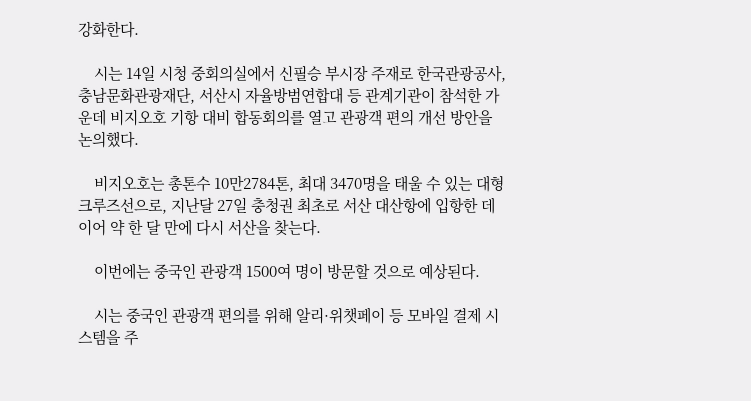강화한다.

    시는 14일 시청 중회의실에서 신필승 부시장 주재로 한국관광공사, 충남문화관광재단, 서산시 자율방범연합대 등 관계기관이 참석한 가운데 비지오호 기항 대비 합동회의를 열고 관광객 편의 개선 방안을 논의했다.

    비지오호는 총톤수 10만2784톤, 최대 3470명을 태울 수 있는 대형 크루즈선으로, 지난달 27일 충청권 최초로 서산 대산항에 입항한 데 이어 약 한 달 만에 다시 서산을 찾는다.

    이번에는 중국인 관광객 1500여 명이 방문할 것으로 예상된다.

    시는 중국인 관광객 편의를 위해 알리·위챗페이 등 모바일 결제 시스템을 주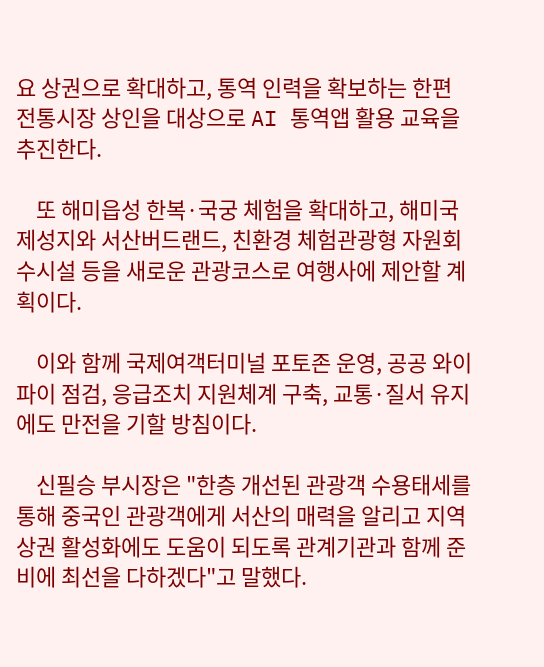요 상권으로 확대하고, 통역 인력을 확보하는 한편 전통시장 상인을 대상으로 AI 통역앱 활용 교육을 추진한다.

    또 해미읍성 한복·국궁 체험을 확대하고, 해미국제성지와 서산버드랜드, 친환경 체험관광형 자원회수시설 등을 새로운 관광코스로 여행사에 제안할 계획이다.

    이와 함께 국제여객터미널 포토존 운영, 공공 와이파이 점검, 응급조치 지원체계 구축, 교통·질서 유지에도 만전을 기할 방침이다.

    신필승 부시장은 "한층 개선된 관광객 수용태세를 통해 중국인 관광객에게 서산의 매력을 알리고 지역 상권 활성화에도 도움이 되도록 관계기관과 함께 준비에 최선을 다하겠다"고 말했다.